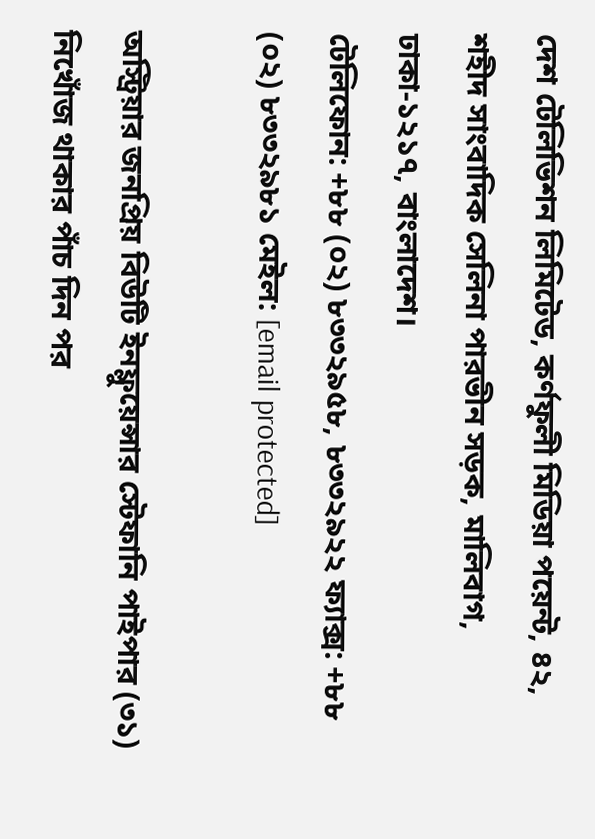দেশ টেলিভিশন লিমিটেড, কর্ণফুলী মিডিয়া পয়েন্ট, ৪২, শহীদ সাংবাদিক সেলিনা পারভীন সড়ক, মালিবাগ, ঢাকা-১২১৭, বাংলাদেশ।
টেলিফোন: +৮৮ (০২) ৮৩৩২৯৫৮, ৮৩৩২৯২২ ফ্যাক্স: +৮৮ (০২) ৮৩৩২৯৮১ মেইল: [email protected]

অস্ট্রিয়ার জনপ্রিয় বিউটি ইনফ্লুয়েন্সার স্টেফানি পাইপার (৩১) নিখোঁজ থাকার পাঁচ দিন পর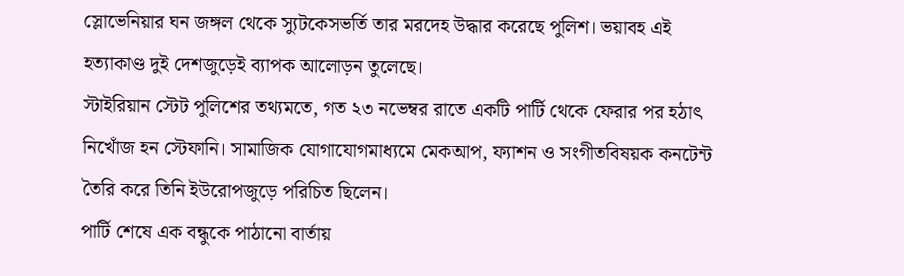স্লোভেনিয়ার ঘন জঙ্গল থেকে স্যুটকেসভর্তি তার মরদেহ উদ্ধার করেছে পুলিশ। ভয়াবহ এই হত্যাকাণ্ড দুই দেশজুড়েই ব্যাপক আলোড়ন তুলেছে।
স্টাইরিয়ান স্টেট পুলিশের তথ্যমতে, গত ২৩ নভেম্বর রাতে একটি পার্টি থেকে ফেরার পর হঠাৎ নিখোঁজ হন স্টেফানি। সামাজিক যোগাযোগমাধ্যমে মেকআপ, ফ্যাশন ও সংগীতবিষয়ক কনটেন্ট তৈরি করে তিনি ইউরোপজুড়ে পরিচিত ছিলেন।
পার্টি শেষে এক বন্ধুকে পাঠানো বার্তায়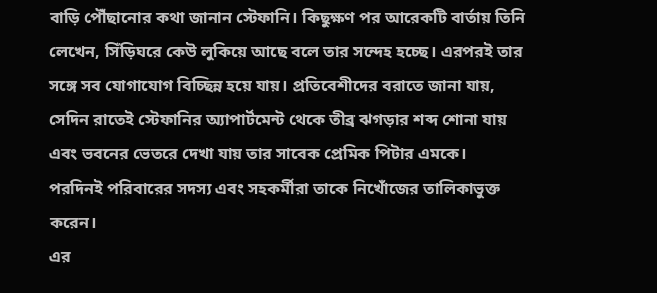বাড়ি পৌঁছানোর কথা জানান স্টেফানি। কিছুক্ষণ পর আরেকটি বার্তায় তিনি লেখেন, সিঁড়িঘরে কেউ লুকিয়ে আছে বলে তার সন্দেহ হচ্ছে। এরপরই তার সঙ্গে সব যোগাযোগ বিচ্ছিন্ন হয়ে যায়। প্রতিবেশীদের বরাতে জানা যায়, সেদিন রাতেই স্টেফানির অ্যাপার্টমেন্ট থেকে তীব্র ঝগড়ার শব্দ শোনা যায় এবং ভবনের ভেতরে দেখা যায় তার সাবেক প্রেমিক পিটার এমকে।
পরদিনই পরিবারের সদস্য এবং সহকর্মীরা তাকে নিখোঁজের তালিকাভুক্ত করেন।
এর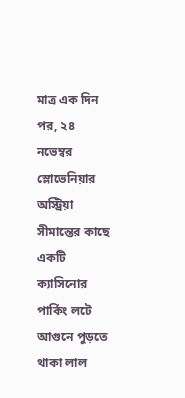মাত্র এক দিন পর, ২৪ নভেম্বর স্লোভেনিয়ার অস্ট্রিয়া সীমান্তের কাছে একটি ক্যাসিনোর পার্কিং লটে আগুনে পুড়তে থাকা লাল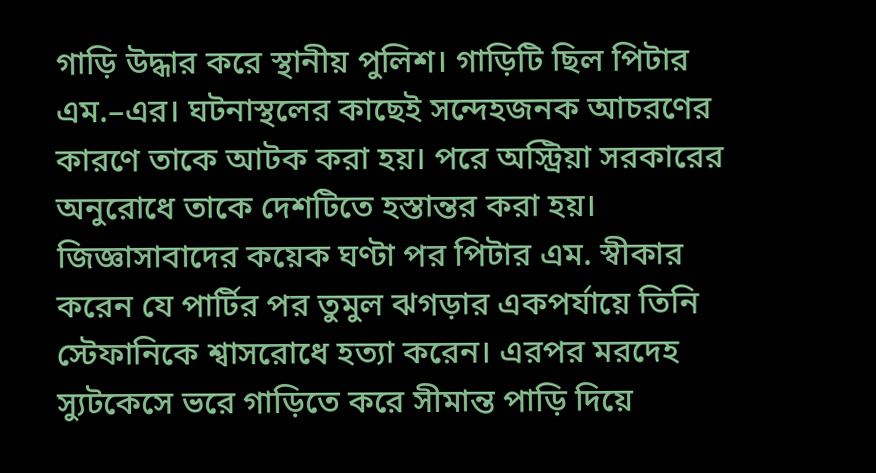গাড়ি উদ্ধার করে স্থানীয় পুলিশ। গাড়িটি ছিল পিটার এম.–এর। ঘটনাস্থলের কাছেই সন্দেহজনক আচরণের কারণে তাকে আটক করা হয়। পরে অস্ট্রিয়া সরকারের অনুরোধে তাকে দেশটিতে হস্তান্তর করা হয়।
জিজ্ঞাসাবাদের কয়েক ঘণ্টা পর পিটার এম. স্বীকার করেন যে পার্টির পর তুমুল ঝগড়ার একপর্যায়ে তিনি স্টেফানিকে শ্বাসরোধে হত্যা করেন। এরপর মরদেহ স্যুটকেসে ভরে গাড়িতে করে সীমান্ত পাড়ি দিয়ে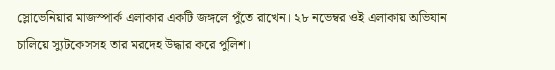স্লোভেনিয়ার মাজস্পার্ক এলাকার একটি জঙ্গলে পুঁতে রাখেন। ২৮ নভেম্বর ওই এলাকায় অভিযান চালিয়ে স্যুটকেসসহ তার মরদেহ উদ্ধার করে পুলিশ।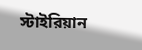স্টাইরিয়ান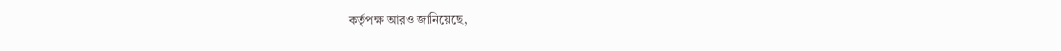কর্তৃপক্ষ আরও জানিয়েছে,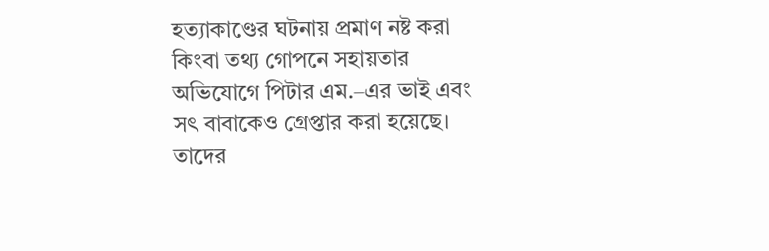হত্যাকাণ্ডের ঘটনায় প্রমাণ নষ্ট করা কিংবা তথ্য গোপনে সহায়তার অভিযোগে পিটার এম.–এর ভাই এবং সৎ বাবাকেও গ্রেপ্তার করা হয়েছে। তাদের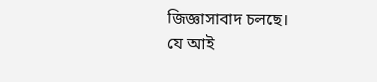জিজ্ঞাসাবাদ চলছে।
যে আই